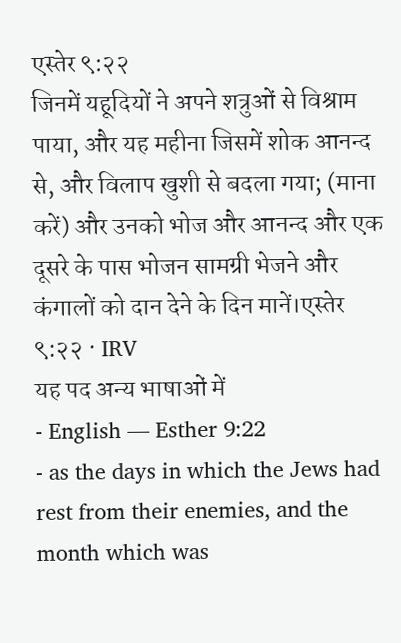एस्तेर ९:२२
जिनमें यहूदियों ने अपने शत्रुओं से विश्राम पाया, और यह महीना जिसमें शोक आनन्द से, और विलाप खुशी से बदला गया; (माना करें) और उनको भोज और आनन्द और एक दूसरे के पास भोजन सामग्री भेजने और कंगालों को दान देने के दिन मानें।एस्तेर ९:२२ · IRV
यह पद अन्य भाषाओं में
- English — Esther 9:22
- as the days in which the Jews had rest from their enemies, and the month which was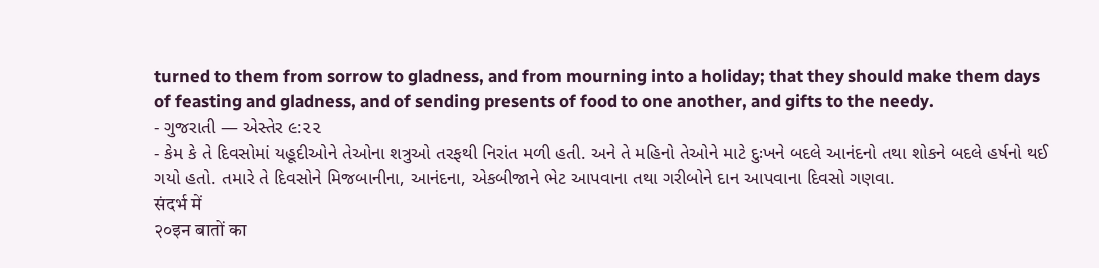turned to them from sorrow to gladness, and from mourning into a holiday; that they should make them days of feasting and gladness, and of sending presents of food to one another, and gifts to the needy.
- ગુજરાતી — એસ્તેર ૯:૨૨
- કેમ કે તે દિવસોમાં યહૂદીઓને તેઓના શત્રુઓ તરફથી નિરાંત મળી હતી. અને તે મહિનો તેઓને માટે દુઃખને બદલે આનંદનો તથા શોકને બદલે હર્ષનો થઈ ગયો હતો. તમારે તે દિવસોને મિજબાનીના, આનંદના, એકબીજાને ભેટ આપવાના તથા ગરીબોને દાન આપવાના દિવસો ગણવા.
संदर्भ में
२०इन बातों का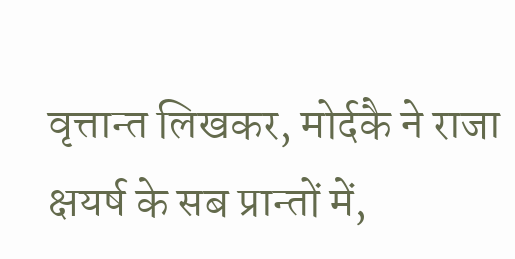वृत्तान्त लिखकर, मोर्दकै ने राजा क्षयर्ष के सब प्रान्तों में,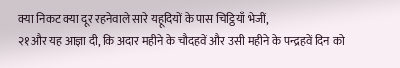क्या निकट क्या दूर रहनेवाले सारे यहूदियों के पास चिट्ठियाँ भेजीं,
२१और यह आज्ञा दी, कि अदार महीने के चौदहवें और उसी महीने के पन्द्रहवें दिन को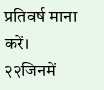प्रतिवर्ष माना करें।
२२जिनमें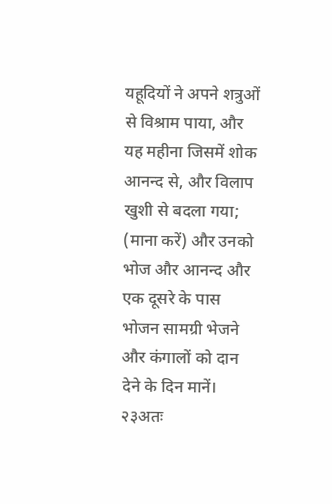यहूदियों ने अपने शत्रुओं से विश्राम पाया, और यह महीना जिसमें शोक आनन्द से, और विलाप खुशी से बदला गया; (माना करें) और उनको भोज और आनन्द और एक दूसरे के पास भोजन सामग्री भेजने और कंगालों को दान देने के दिन मानें।
२३अतः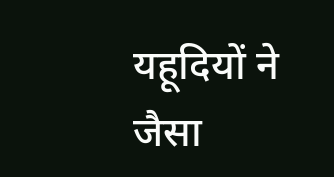यहूदियों ने जैसा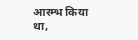आरम्भ किया था,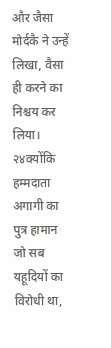और जैसा मोर्दकै ने उन्हें लिखा, वैसा ही करने का निश्चय कर लिया।
२४क्योंकि हम्मदाता अगागी का पुत्र हामान जो सब यहूदियों का विरोधी था,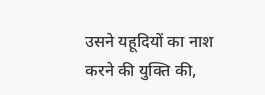उसने यहूदियों का नाश करने की युक्ति की,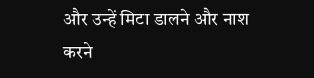और उन्हें मिटा डालने और नाश करने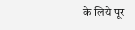के लिये पूर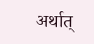अर्थात्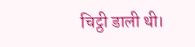चिट्ठी डाली थी।